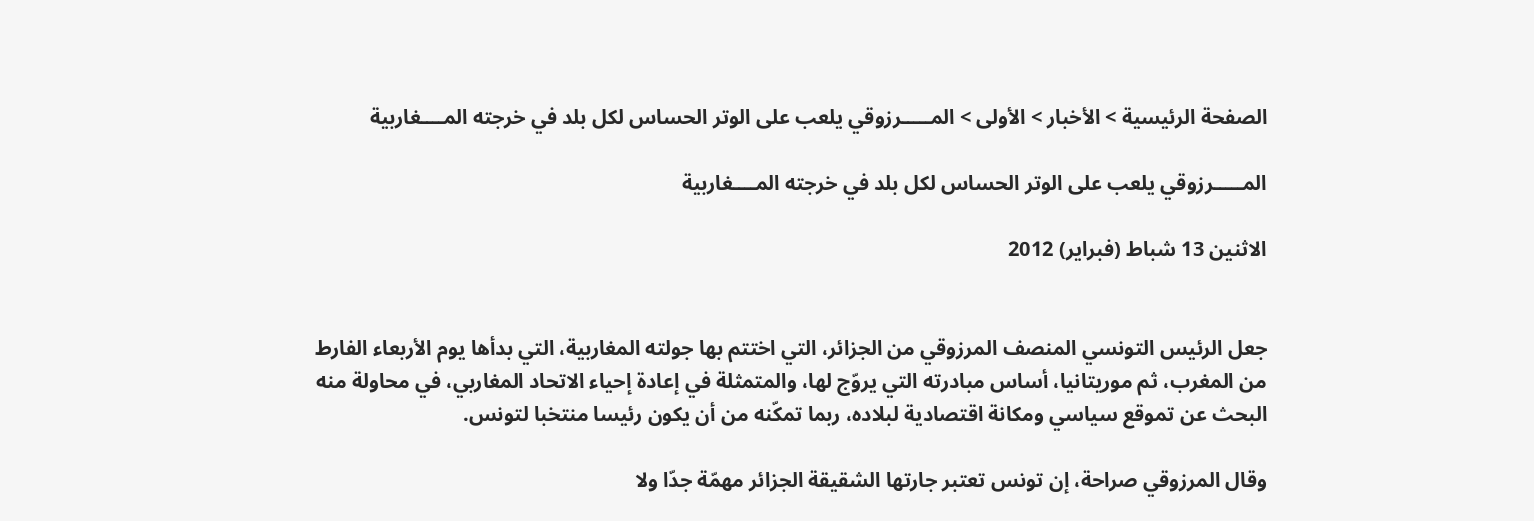الصفحة الرئيسية > الأخبار > الأولى > المـــــرزوقي يلعب على الوتر الحساس لكل بلد في خرجته المــــغاربية

المـــــرزوقي يلعب على الوتر الحساس لكل بلد في خرجته المــــغاربية

الاثنين 13 شباط (فبراير) 2012


جعل الرئيس التونسي المنصف المرزوقي من الجزائر، التي اختتم بها جولته المغاربية، التي بدأها يوم الأربعاء الفارط من المغرب، ثم موريتانيا، أساس مبادرته التي يروّج لها، والمتمثلة في إعادة إحياء الاتحاد المغاربي، في محاولة منه البحث عن تموقع سياسي ومكانة اقتصادية لبلاده، ربما تمكّنه من أن يكون رئيسا منتخبا لتونس.

وقال المرزوقي صراحة، إن تونس تعتبر جارتها الشقيقة الجزائر مهمّة جدّا ولا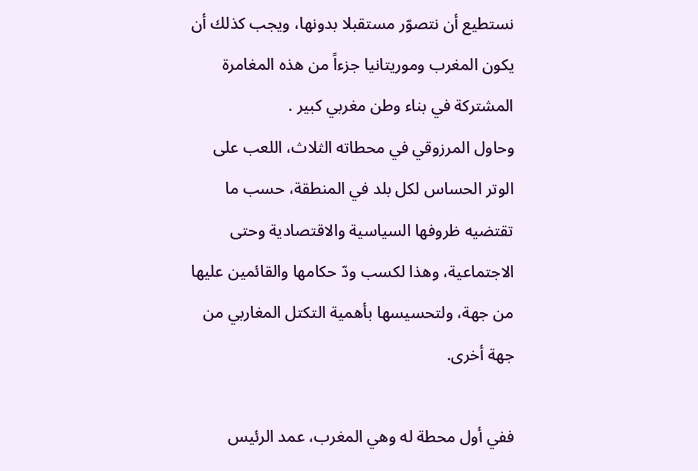نستطيع أن نتصوّر مستقبلا بدونها، ويجب كذلك أن يكون المغرب وموريتانيا جزءاً من هذه المغامرة المشتركة في بناء وطن مغربي كبير .
وحاول المرزوقي في محطاته الثلاث، اللعب على الوتر الحساس لكل بلد في المنطقة، حسب ما تقتضيه ظروفها السياسية والاقتصادية وحتى الاجتماعية، وهذا لكسب ودّ حكامها والقائمين عليها من جهة، ولتحسيسها بأهمية التكتل المغاربي من جهة أخرى.

ففي أول محطة له وهي المغرب، عمد الرئيس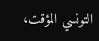التونسي المؤقت،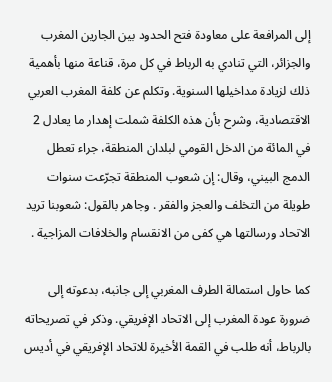إلى المرافعة على معاودة فتح الحدود بين الجارين المغرب والجزائر، التي تنادي به الرباط في كل مرة، قناعة منها بأهمية ذلك لزيادة مداخيلها السنوية. وتكلم عن كلفة المغرب العربي الاقتصادية، وشرح بأن هذه الكلفة شملت إهدار ما يعادل 2 في المائة من الدخل القومي لبلدان المنطقة، جراء تعطل الدمج البيني، وقال: إن شعوب المنطقة تجرّعت سنوات طويلة من التخلف والعجز والفقر . وجاهر بالقول: شعوبنا تريد الاتحاد ورسالتها هي كفى من الانقسام والخلافات المزاجية .

كما حاول استمالة الطرف المغربي إلى جانبه، بدعوته إلى ضرورة عودة المغرب إلى الاتحاد الإفريقي. وذكر في تصريحاته بالرباط، أنه طلب في القمة الأخيرة للاتحاد الإفريقي في أديس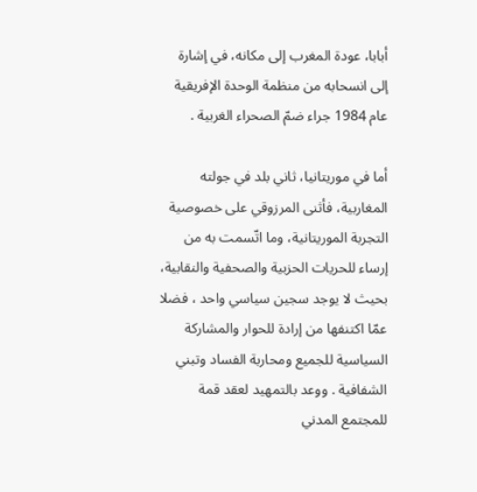أبابا، عودة المغرب إلى مكانه، في إشارة إلى انسحابه من منظمة الوحدة الإفريقية عام 1984 جراء ضمّ الصحراء الغربية .

أما في موريتانيا، ثاني بلد في جولته المغاربية، فأثنى المرزوقي على خصوصية التجربة الموريتانية، وما اتّسمت به من إرساء للحريات الحزبية والصحفية والنقابية، بحيث لا يوجد سجين سياسي واحد ، فضلا عمّا اكتنفها من إرادة للحوار والمشاركة السياسية للجميع ومحاربة الفساد وتبني الشفافية . ووعد بالتمهيد لعقد قمة للمجتمع المدني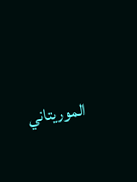الموريتاني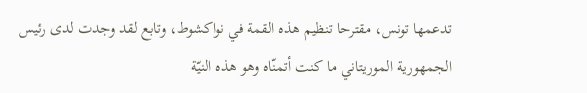تدعمها تونس، مقترحا تنظيم هذه القمة في نواكشوط، وتابع لقد وجدت لدى رئيس الجمهورية الموريتاني ما كنت أتمنّاه وهو هذه النيّة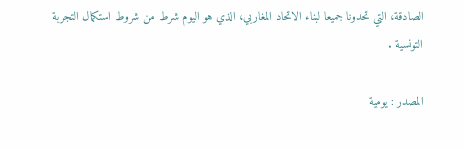الصادقة، التي تحدونا جميعا لبناء الاتحاد المغاربي، الذي هو اليوم شرط من شروط استكمال التجربة التونسية .

المصدر : يومية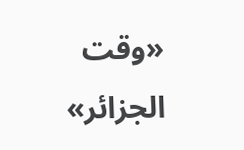«وقت الجزائر»